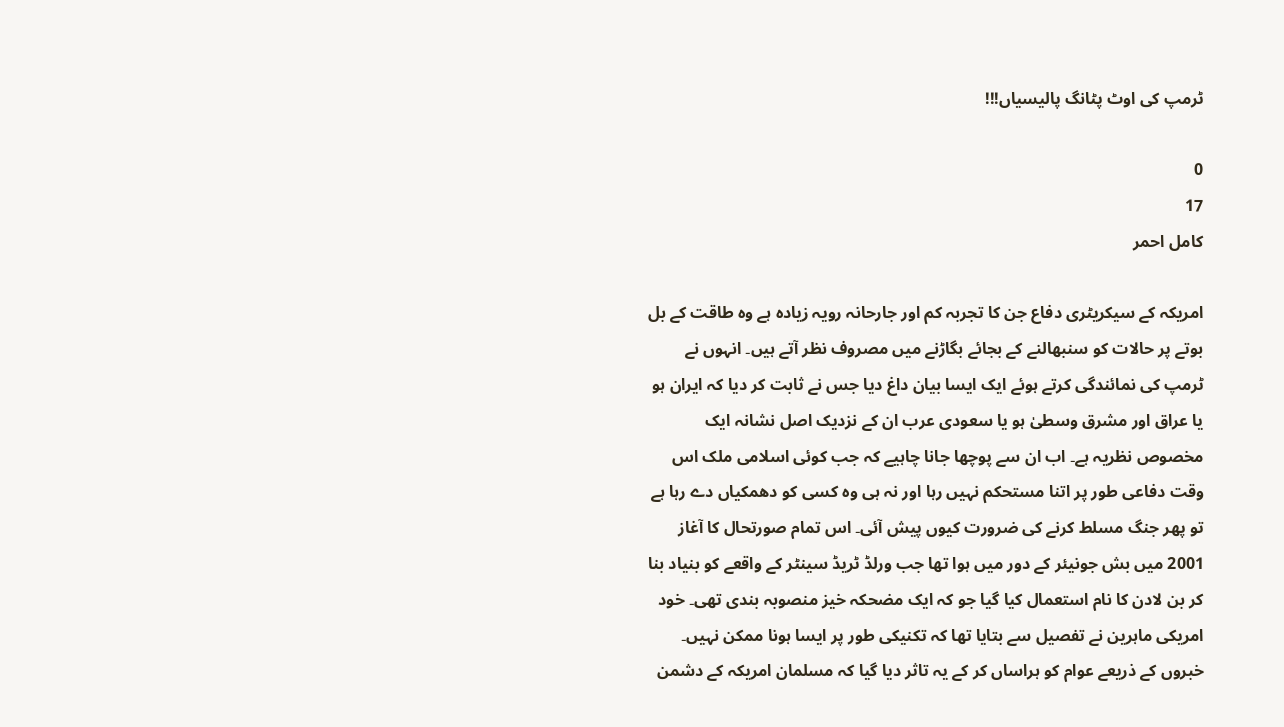ٹرمپ کی اوٹ پٹانگ پالیسیاں!!!

0
17
کامل احمر

امریکہ کے سیکریٹری دفاع جن کا تجربہ کم اور جارحانہ رویہ زیادہ ہے وہ طاقت کے بل بوتے پر حالات کو سنبھالنے کے بجائے بگاڑنے میں مصروف نظر آتے ہیں۔ انہوں نے ٹرمپ کی نمائندگی کرتے ہوئے ایک ایسا بیان داغ دیا جس نے ثابت کر دیا کہ ایران ہو یا عراق اور مشرق وسطیٰ ہو یا سعودی عرب ان کے نزدیک اصل نشانہ ایک مخصوص نظریہ ہے۔ اب ان سے پوچھا جانا چاہیے کہ جب کوئی اسلامی ملک اس وقت دفاعی طور پر اتنا مستحکم نہیں رہا اور نہ ہی وہ کسی کو دھمکیاں دے رہا ہے تو پھر جنگ مسلط کرنے کی ضرورت کیوں پیش آئی۔ اس تمام صورتحال کا آغاز 2001 میں بش جونیئر کے دور میں ہوا تھا جب ورلڈ ٹریڈ سینٹر کے واقعے کو بنیاد بنا کر بن لادن کا نام استعمال کیا گیا جو کہ ایک مضحکہ خیز منصوبہ بندی تھی۔ خود امریکی ماہرین نے تفصیل سے بتایا تھا کہ تکنیکی طور پر ایسا ہونا ممکن نہیں۔ خبروں کے ذریعے عوام کو ہراساں کر کے یہ تاثر دیا گیا کہ مسلمان امریکہ کے دشمن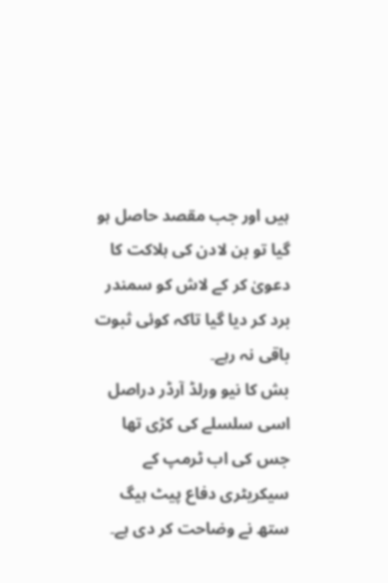ہیں اور جب مقصد حاصل ہو گیا تو بن لادن کی ہلاکت کا دعویٰ کر کے لاش کو سمندر برد کر دیا گیا تاکہ کوئی ثبوت باقی نہ رہے۔
بش کا نیو ورلڈ آرڈر دراصل اسی سلسلے کی کڑی تھا جس کی اب ٹرمپ کے سیکریٹری دفاع پیٹ ہیگ ستھ نے وضاحت کر دی ہے۔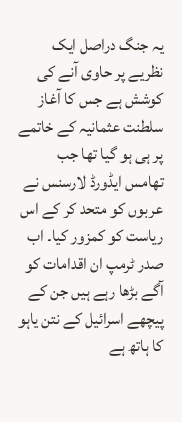یہ جنگ دراصل ایک نظریے پر حاوی آنے کی کوشش ہے جس کا آغاز سلطنت عثمانیہ کے خاتمے پر ہی ہو گیا تھا جب تھامس ایڈورڈ لارسنس نے عربوں کو متحد کر کے اس ریاست کو کمزور کیا۔ اب صدر ٹرمپ ان اقدامات کو آگے بڑھا رہے ہیں جن کے پیچھے اسرائیل کے نتن یاہو کا ہاتھ ہے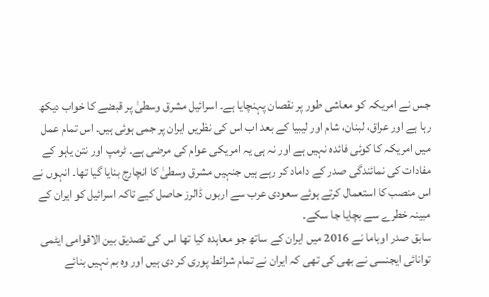جس نے امریکہ کو معاشی طور پر نقصان پہنچایا ہے۔ اسرائیل مشرق وسطیٰ پر قبضے کا خواب دیکھ رہا ہے اور عراق، لبنان، شام اور لیبیا کے بعد اب اس کی نظریں ایران پر جمی ہوئی ہیں۔ اس تمام عمل میں امریکہ کا کوئی فائدہ نہیں ہے اور نہ ہی یہ امریکی عوام کی مرضی ہے۔ ٹرمپ اور نتن یاہو کے مفادات کی نمائندگی صدر کے داماد کر رہے ہیں جنہیں مشرق وسطیٰ کا انچارج بنایا گیا تھا۔ انہوں نے اس منصب کا استعمال کرتے ہوئے سعودی عرب سے اربوں ڈالرز حاصل کیے تاکہ اسرائیل کو ایران کے مبینہ خطرے سے بچایا جا سکے۔
سابق صدر اوباما نے 2016 میں ایران کے ساتھ جو معاہدہ کیا تھا اس کی تصدیق بین الاقوامی ایٹمی توانائی ایجنسی نے بھی کی تھی کہ ایران نے تمام شرائط پوری کر دی ہیں اور وہ بم نہیں بنائے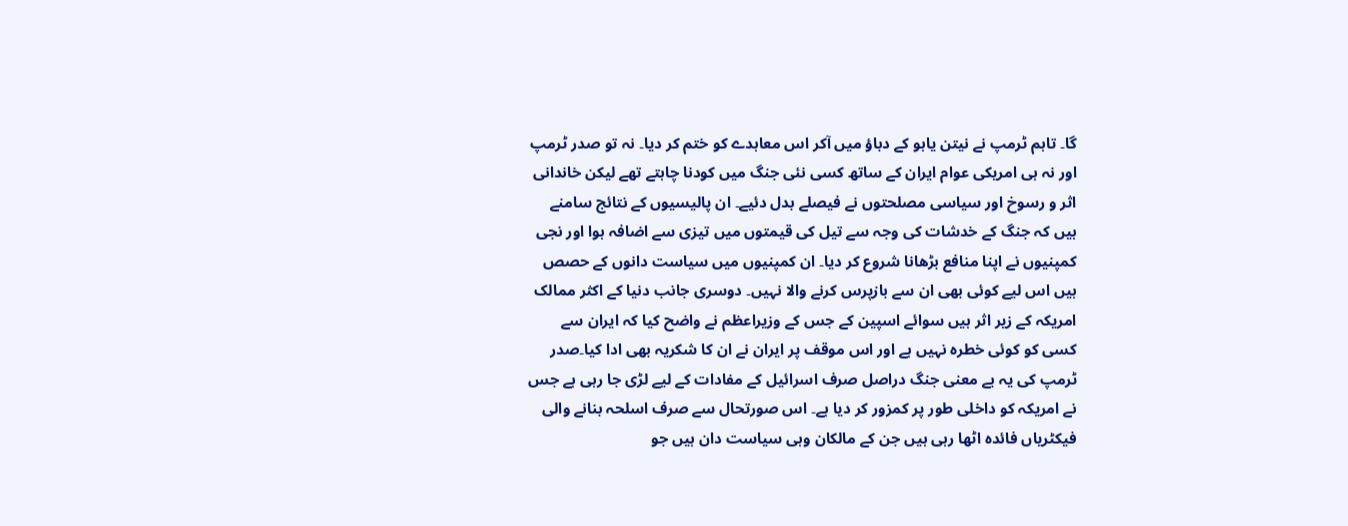گا۔ تاہم ٹرمپ نے نیتن یاہو کے دباؤ میں آکر اس معاہدے کو ختم کر دیا۔ نہ تو صدر ٹرمپ اور نہ ہی امریکی عوام ایران کے ساتھ کسی نئی جنگ میں کودنا چاہتے تھے لیکن خاندانی اثر و رسوخ اور سیاسی مصلحتوں نے فیصلے بدل دئیے۔ ان پالیسیوں کے نتائج سامنے ہیں کہ جنگ کے خدشات کی وجہ سے تیل کی قیمتوں میں تیزی سے اضافہ ہوا اور نجی کمپنیوں نے اپنا منافع بڑھانا شروع کر دیا۔ ان کمپنیوں میں سیاست دانوں کے حصص ہیں اس لیے کوئی بھی ان سے بازپرس کرنے والا نہیں۔ دوسری جانب دنیا کے اکثر ممالک امریکہ کے زیر اثر ہیں سوائے اسپین کے جس کے وزیراعظم نے واضح کیا کہ ایران سے کسی کو کوئی خطرہ نہیں ہے اور اس موقف پر ایران نے ان کا شکریہ بھی ادا کیا۔صدر ٹرمپ کی یہ بے معنی جنگ دراصل صرف اسرائیل کے مفادات کے لیے لڑی جا رہی ہے جس نے امریکہ کو داخلی طور پر کمزور کر دیا ہے۔ اس صورتحال سے صرف اسلحہ بنانے والی فیکٹریاں فائدہ اٹھا رہی ہیں جن کے مالکان وہی سیاست دان ہیں جو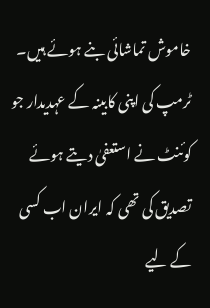خاموش تماشائی بنے ہوئے ہیں۔ ٹرمپ کی اپنی کابینہ کے عہدیدار جو کوئنٹ نے استعفیٰ دیتے ہوئے تصدیق کی تھی کہ ایران اب کسی کے لیے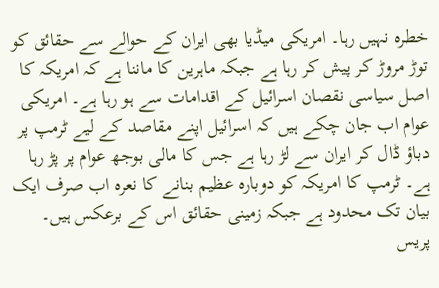خطرہ نہیں رہا۔ امریکی میڈیا بھی ایران کے حوالے سے حقائق کو توڑ مروڑ کر پیش کر رہا ہے جبکہ ماہرین کا ماننا ہے کہ امریکہ کا اصل سیاسی نقصان اسرائیل کے اقدامات سے ہو رہا ہے۔ امریکی عوام اب جان چکے ہیں کہ اسرائیل اپنے مقاصد کے لیے ٹرمپ پر دباؤ ڈال کر ایران سے لڑ رہا ہے جس کا مالی بوجھ عوام پر پڑ رہا ہے۔ ٹرمپ کا امریکہ کو دوبارہ عظیم بنانے کا نعرہ اب صرف ایک بیان تک محدود ہے جبکہ زمینی حقائق اس کے برعکس ہیں۔ پریس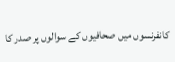کانفرنسوں میں صحافیوں کے سوالوں پر صدر کا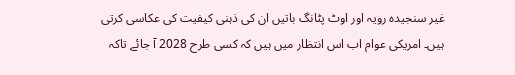غیر سنجیدہ رویہ اور اوٹ پٹانگ باتیں ان کی ذہنی کیفیت کی عکاسی کرتی ہیں۔ امریکی عوام اب اس انتظار میں ہیں کہ کسی طرح 2028 آ جائے تاکہ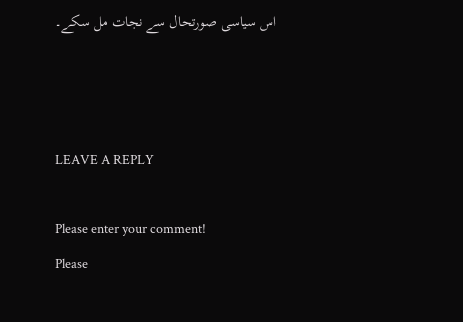اس سیاسی صورتحال سے نجات مل سکے۔



LEAVE A REPLY

Please enter your comment!
Please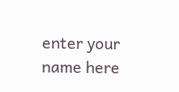enter your name here